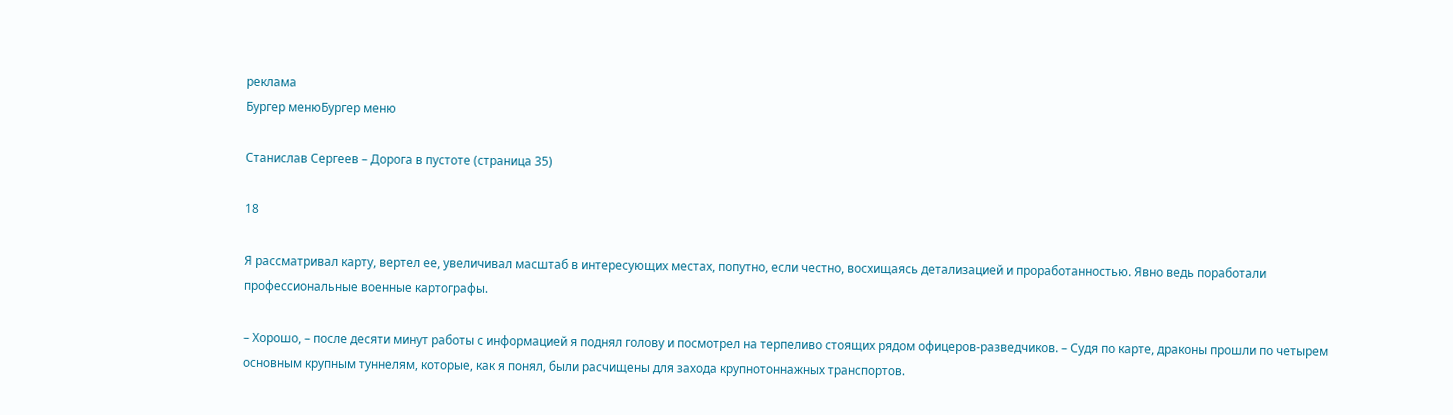реклама
Бургер менюБургер меню

Станислав Сергеев – Дорога в пустоте (страница 35)

18

Я рассматривал карту, вертел ее, увеличивал масштаб в интересующих местах, попутно, если честно, восхищаясь детализацией и проработанностью. Явно ведь поработали профессиональные военные картографы.

– Хорошо, – после десяти минут работы с информацией я поднял голову и посмотрел на терпеливо стоящих рядом офицеров-разведчиков. – Судя по карте, драконы прошли по четырем основным крупным туннелям, которые, как я понял, были расчищены для захода крупнотоннажных транспортов.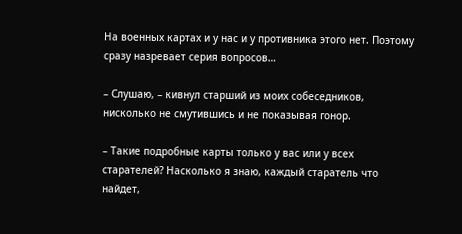На военных картах и у нас и у противника этого нет. Поэтому сразу назревает серия вопросов…

– Слушаю, – кивнул старший из моих собеседников, нисколько не смутившись и не показывая гонор.

– Такие подробные карты только у вас или у всех старателей? Насколько я знаю, каждый старатель что найдет,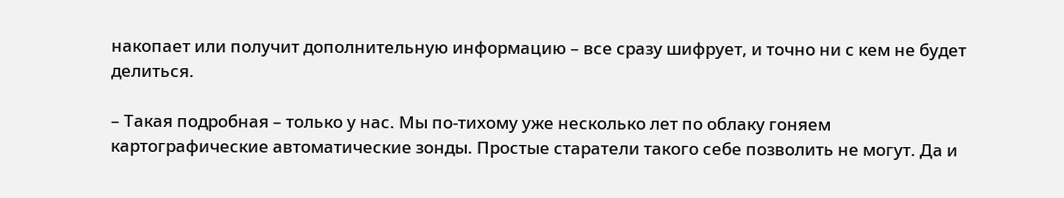накопает или получит дополнительную информацию – все сразу шифрует, и точно ни с кем не будет делиться.

– Такая подробная – только у нас. Мы по-тихому уже несколько лет по облаку гоняем картографические автоматические зонды. Простые старатели такого себе позволить не могут. Да и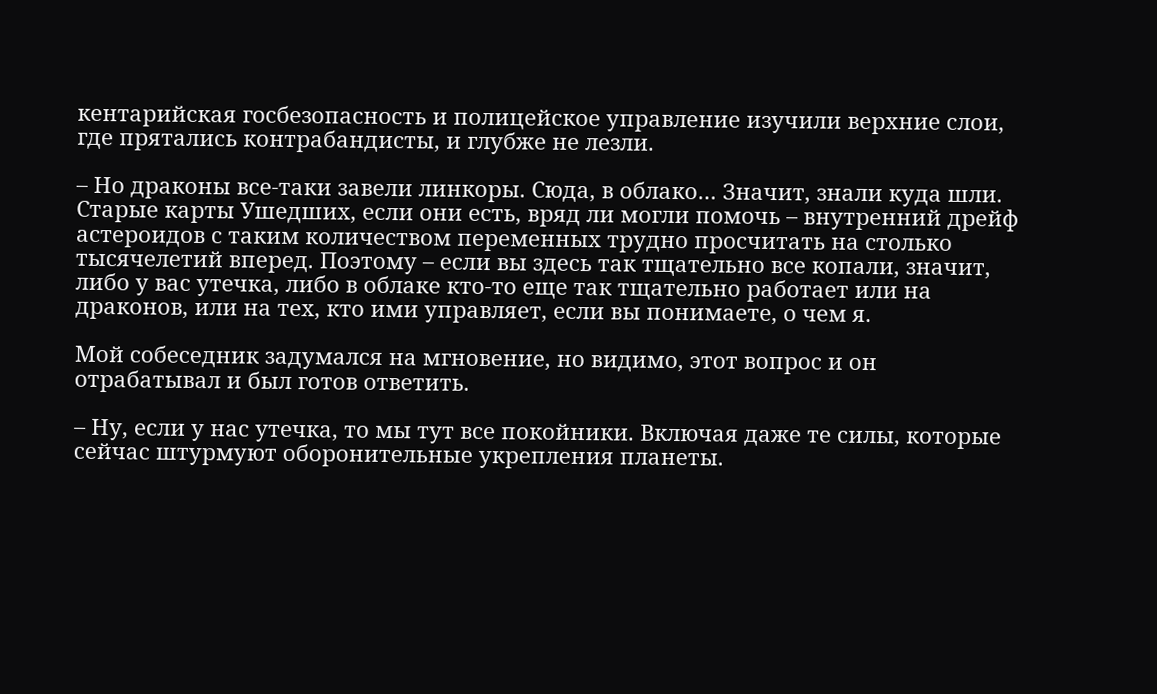кентарийская госбезопасность и полицейское управление изучили верхние слои, где прятались контрабандисты, и глубже не лезли.

– Но драконы все-таки завели линкоры. Сюда, в облако… Значит, знали куда шли. Старые карты Ушедших, если они есть, вряд ли могли помочь – внутренний дрейф астероидов с таким количеством переменных трудно просчитать на столько тысячелетий вперед. Поэтому – если вы здесь так тщательно все копали, значит, либо у вас утечка, либо в облаке кто-то еще так тщательно работает или на драконов, или на тех, кто ими управляет, если вы понимаете, о чем я.

Мой собеседник задумался на мгновение, но видимо, этот вопрос и он отрабатывал и был готов ответить.

– Ну, если у нас утечка, то мы тут все покойники. Включая даже те силы, которые сейчас штурмуют оборонительные укрепления планеты.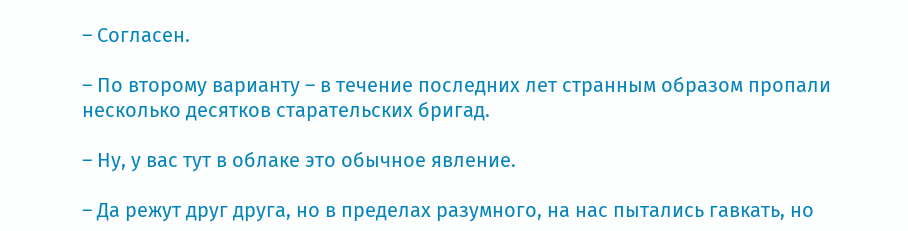– Согласен.

– По второму варианту – в течение последних лет странным образом пропали несколько десятков старательских бригад.

– Ну, у вас тут в облаке это обычное явление.

– Да режут друг друга, но в пределах разумного, на нас пытались гавкать, но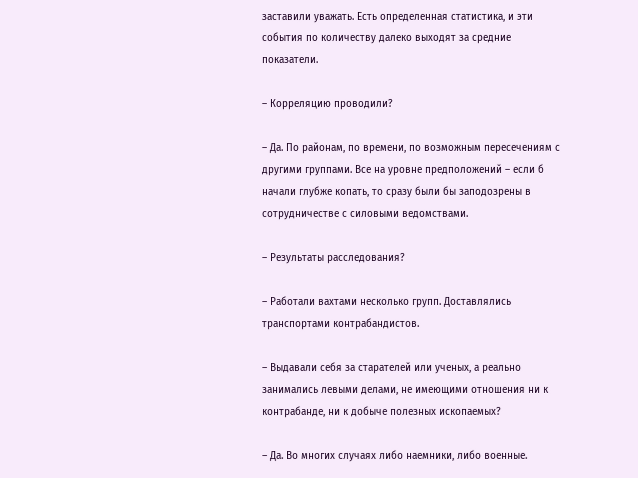заставили уважать. Есть определенная статистика, и эти события по количеству далеко выходят за средние показатели.

– Корреляцию проводили?

– Да. По районам, по времени, по возможным пересечениям с другими группами. Все на уровне предположений – если б начали глубже копать, то сразу были бы заподозрены в сотрудничестве с силовыми ведомствами.

– Результаты расследования?

– Работали вахтами несколько групп. Доставлялись транспортами контрабандистов.

– Выдавали себя за старателей или ученых, а реально занимались левыми делами, не имеющими отношения ни к контрабанде, ни к добыче полезных ископаемых?

– Да. Во многих случаях либо наемники, либо военные.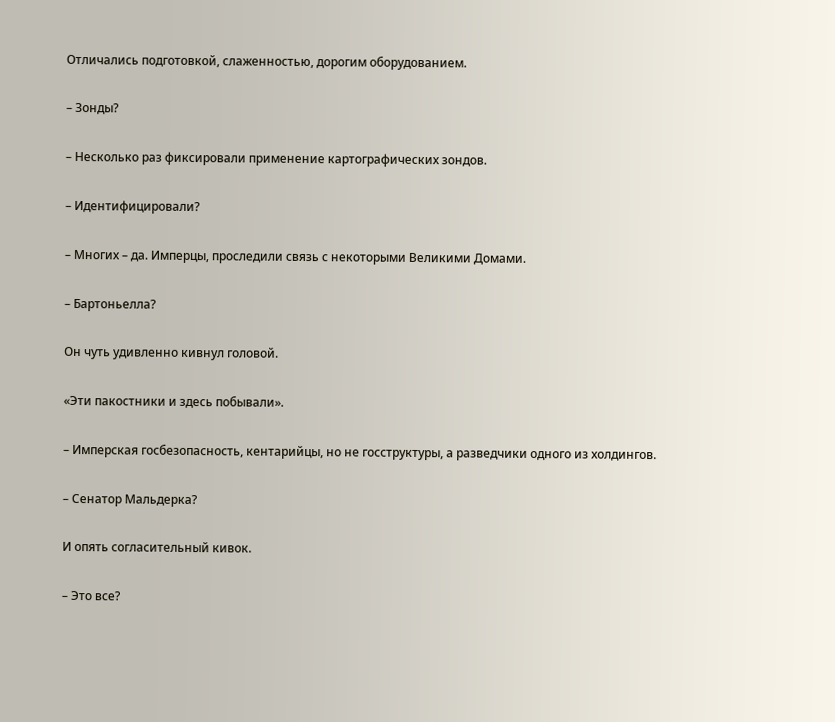Отличались подготовкой, слаженностью, дорогим оборудованием.

– Зонды?

– Несколько раз фиксировали применение картографических зондов.

– Идентифицировали?

– Многих – да. Имперцы, проследили связь с некоторыми Великими Домами.

– Бартоньелла?

Он чуть удивленно кивнул головой.

«Эти пакостники и здесь побывали».

– Имперская госбезопасность, кентарийцы, но не госструктуры, а разведчики одного из холдингов.

– Сенатор Мальдерка?

И опять согласительный кивок.

– Это все?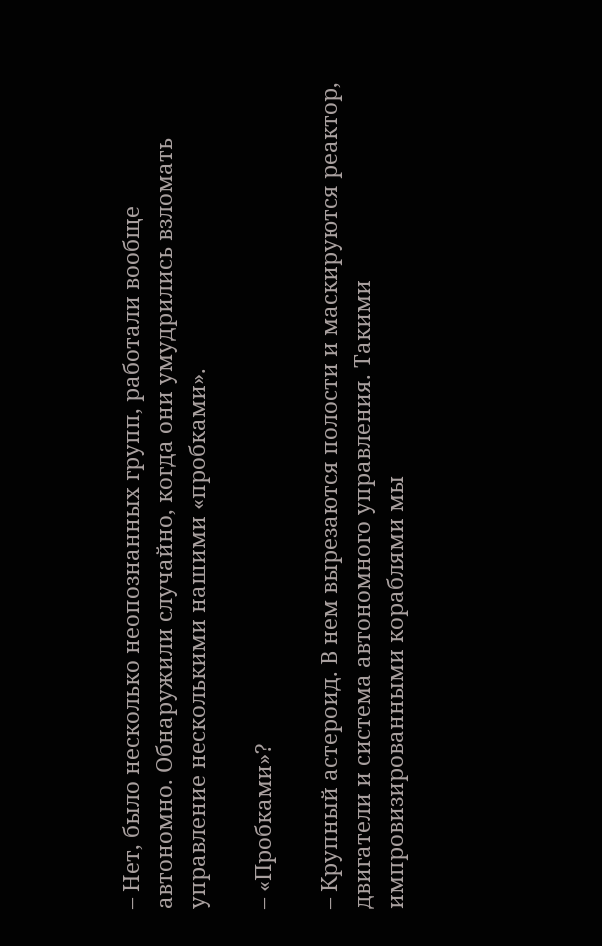– Нет, было несколько неопознанных групп, работали вообще автономно. Обнаружили случайно, когда они умудрились взломать управление несколькими нашими «пробками».

– «Пробками»?

– Крупный астероид. В нем вырезаются полости и маскируются реактор, двигатели и система автономного управления. Такими импровизированными кораблями мы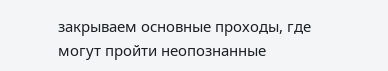закрываем основные проходы, где могут пройти неопознанные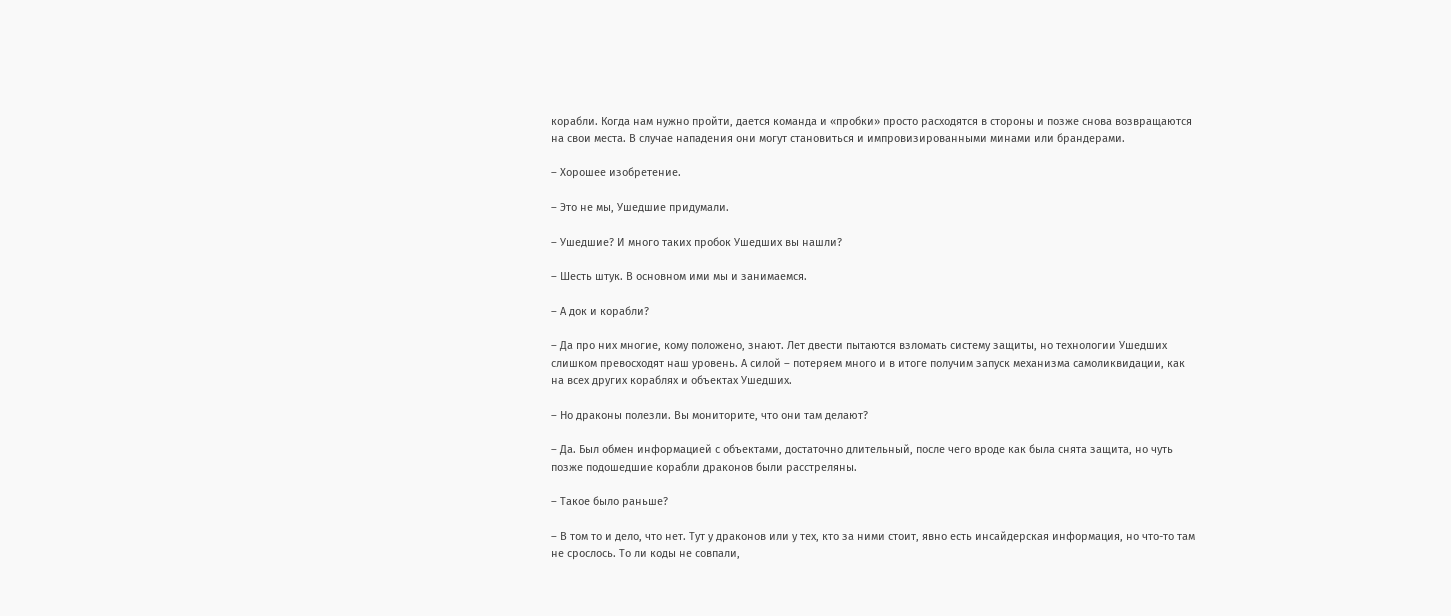корабли. Когда нам нужно пройти, дается команда и «пробки» просто расходятся в стороны и позже снова возвращаются на свои места. В случае нападения они могут становиться и импровизированными минами или брандерами.

– Хорошее изобретение.

– Это не мы, Ушедшие придумали.

– Ушедшие? И много таких пробок Ушедших вы нашли?

– Шесть штук. В основном ими мы и занимаемся.

– А док и корабли?

– Да про них многие, кому положено, знают. Лет двести пытаются взломать систему защиты, но технологии Ушедших слишком превосходят наш уровень. А силой – потеряем много и в итоге получим запуск механизма самоликвидации, как на всех других кораблях и объектах Ушедших.

– Но драконы полезли. Вы мониторите, что они там делают?

– Да. Был обмен информацией с объектами, достаточно длительный, после чего вроде как была снята защита, но чуть позже подошедшие корабли драконов были расстреляны.

– Такое было раньше?

– В том то и дело, что нет. Тут у драконов или у тех, кто за ними стоит, явно есть инсайдерская информация, но что-то там не срослось. То ли коды не совпали,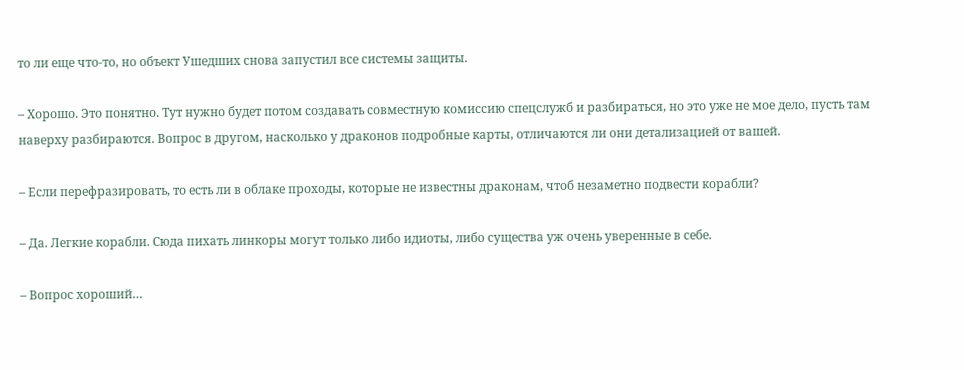то ли еще что-то, но объект Ушедших снова запустил все системы защиты.

– Хорошо. Это понятно. Тут нужно будет потом создавать совместную комиссию спецслужб и разбираться, но это уже не мое дело, пусть там наверху разбираются. Вопрос в другом, насколько у драконов подробные карты, отличаются ли они детализацией от вашей.

– Если перефразировать, то есть ли в облаке проходы, которые не известны драконам, чтоб незаметно подвести корабли?

– Да. Легкие корабли. Сюда пихать линкоры могут только либо идиоты, либо существа уж очень уверенные в себе.

– Вопрос хороший…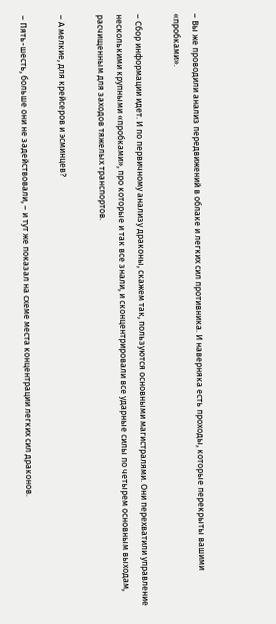– Вы же проводили анализ передвижений в облаке и легких сил противника. И наверняка есть проходы, которые перекрыты вашими «пробками».

– Сбор информации идет. И по первичному анализу драконы, скажем так, пользуются основными магистралями. Они перехватили управление несколькими крупными «пробками», про которые и так все знали, и сконцентрировали все ударные силы по четырем основным выходам, расчищенным для заходов тяжелых транспортов.

– А мелкие, для крейсеров и эсминцев?

– Пять-шесть, больше они не задействовали, – и тут же показал на схеме места концентрации легких сил драконов.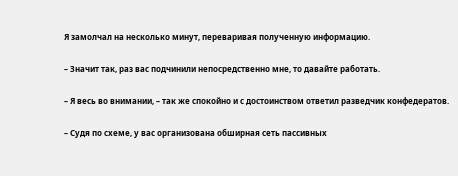Я замолчал на несколько минут, переваривая полученную информацию.

– Значит так, раз вас подчинили непосредственно мне, то давайте работать.

– Я весь во внимании, – так же спокойно и с достоинством ответил разведчик конфедератов.

– Судя по схеме, у вас организована обширная сеть пассивных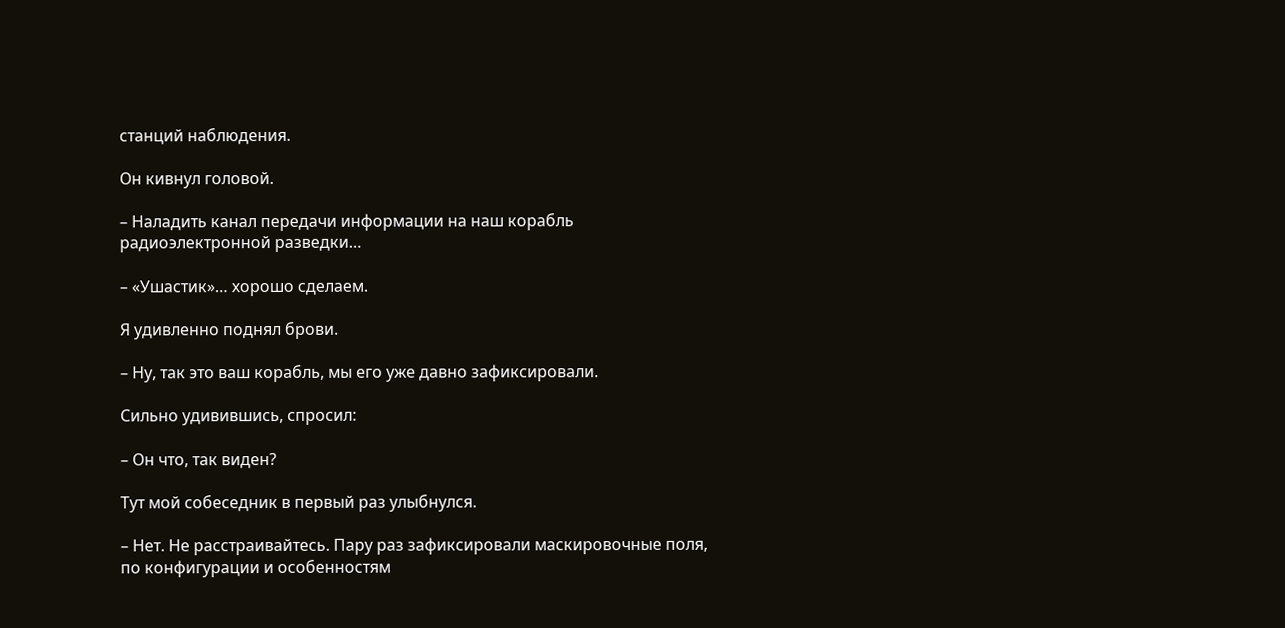станций наблюдения.

Он кивнул головой.

– Наладить канал передачи информации на наш корабль радиоэлектронной разведки…

– «Ушастик»… хорошо сделаем.

Я удивленно поднял брови.

– Ну, так это ваш корабль, мы его уже давно зафиксировали.

Сильно удивившись, спросил:

– Он что, так виден?

Тут мой собеседник в первый раз улыбнулся.

– Нет. Не расстраивайтесь. Пару раз зафиксировали маскировочные поля, по конфигурации и особенностям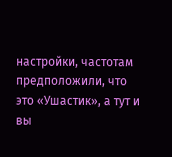настройки, частотам предположили, что это «Ушастик», а тут и вы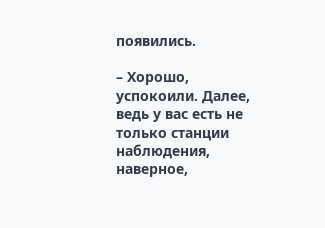появились.

– Хорошо, успокоили. Далее, ведь у вас есть не только станции наблюдения, наверное,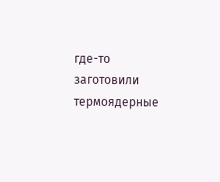где-то заготовили термоядерные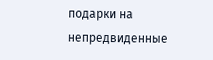подарки на непредвиденные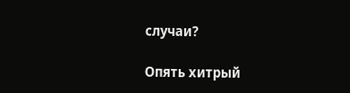случаи?

Опять хитрый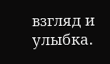взгляд и улыбка.